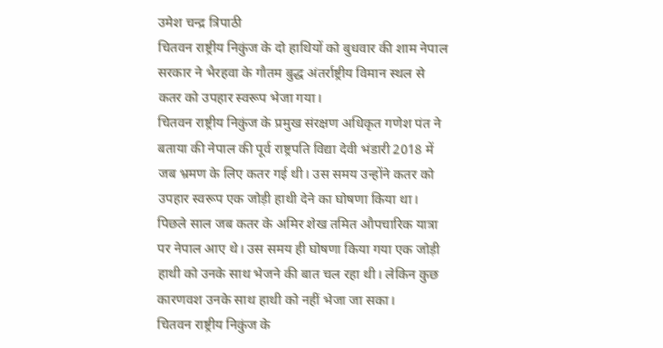उमेश चन्द्र त्रिपाठी
चितवन राष्ट्रीय निकुंज के दो हाथियों को बुधवार की शाम नेपाल सरकार ने भैरहवा के गौतम बुद्ध अंतर्राष्ट्रीय विमान स्थल से कतर को उपहार स्वरूप भेजा गया।
चितवन राष्ट्रीय निकुंज के प्रमुख संरक्षण अधिकृत गणेश पंत ने बताया की नेपाल की पूर्व राष्ट्रपति विद्या देवी भंडारी 2018 में जब भ्रमण के लिए कतर गई थी। उस समय उन्होंने कतर को उपहार स्वरूप एक जोड़ी हाथी देने का घोषणा किया था।
पिछले साल जब कतर के अमिर शेख तमित औपचारिक यात्रा पर नेपाल आए थे। उस समय ही घोषणा किया गया एक जोड़ी हाथी को उनके साथ भेजने की बात चल रहा थी। लेकिन कुछ कारणवश उनके साथ हाथी को नहीं भेजा जा सका।
चितवन राष्ट्रीय निकुंज के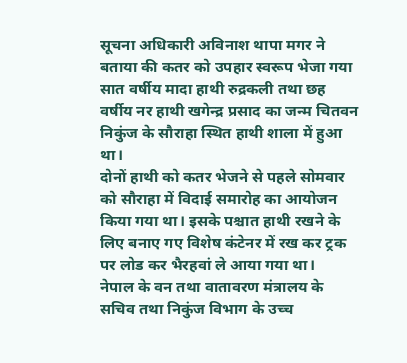सूचना अधिकारी अविनाश थापा मगर ने बताया की कतर को उपहार स्वरूप भेजा गया सात वर्षीय मादा हाथी रुद्रकली तथा छह वर्षीय नर हाथी खगेन्द्र प्रसाद का जन्म चितवन निकुंज के सौराहा स्थित हाथी शाला में हुआ था।
दोनों हाथी को कतर भेजने से पहले सोमवार को सौराहा में विदाई समारोह का आयोजन किया गया था। इसके पश्चात हाथी रखने के लिए बनाए गए विशेष कंटेनर में रख कर ट्रक पर लोड कर भैरहवां ले आया गया था।
नेपाल के वन तथा वातावरण मंत्रालय के सचिव तथा निकुंज विभाग के उच्च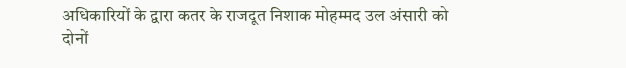अधिकारियों के द्वारा कतर के राजदूत निशाक मोहम्मद उल अंसारी को दोनों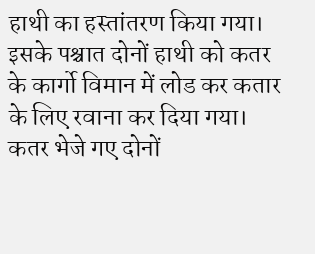हाथी का हस्तांतरण किया गया। इसके पश्चात दोनों हाथी को कतर के कार्गो विमान में लोड कर कतार के लिए रवाना कर दिया गया।
कतर भेजे गए दोनों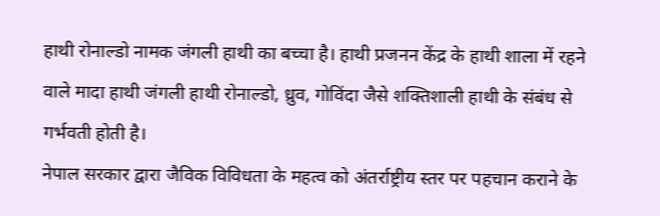हाथी रोनाल्डो नामक जंगली हाथी का बच्चा है। हाथी प्रजनन केंद्र के हाथी शाला में रहने वाले मादा हाथी जंगली हाथी रोनाल्डो, ध्रुव, गोविंदा जैसे शक्तिशाली हाथी के संबंध से गर्भवती होती है।
नेपाल सरकार द्वारा जैविक विविधता के महत्व को अंतर्राष्ट्रीय स्तर पर पहचान कराने के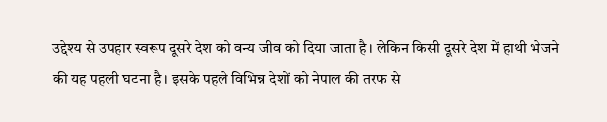उद्देश्य से उपहार स्वरूप दूसरे देश को वन्य जीव को दिया जाता है। लेकिन किसी दूसरे देश में हाथी भेजने की यह पहली घटना है। इसके पहले विभिन्न देशों को नेपाल की तरफ से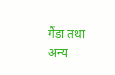गैंडा तथा अन्य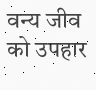वन्य जीव को उपहार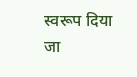स्वरूप दिया जा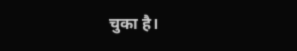चुका है।